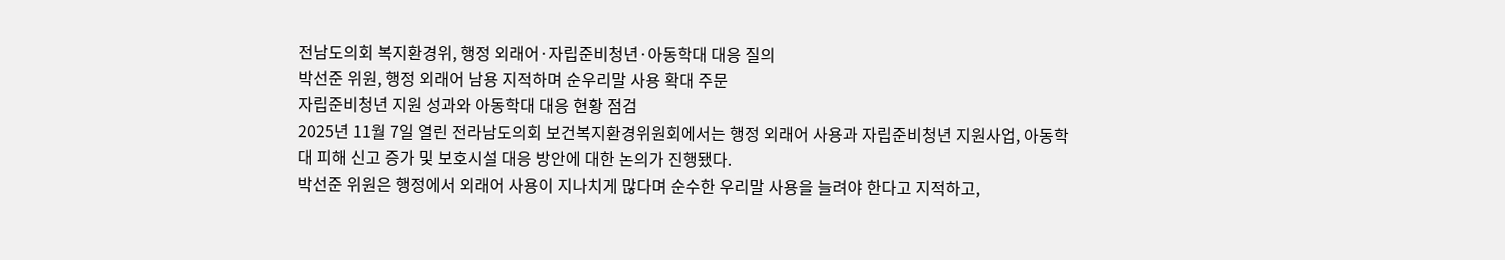전남도의회 복지환경위, 행정 외래어·자립준비청년·아동학대 대응 질의
박선준 위원, 행정 외래어 남용 지적하며 순우리말 사용 확대 주문
자립준비청년 지원 성과와 아동학대 대응 현황 점검
2025년 11월 7일 열린 전라남도의회 보건복지환경위원회에서는 행정 외래어 사용과 자립준비청년 지원사업, 아동학대 피해 신고 증가 및 보호시설 대응 방안에 대한 논의가 진행됐다.
박선준 위원은 행정에서 외래어 사용이 지나치게 많다며 순수한 우리말 사용을 늘려야 한다고 지적하고,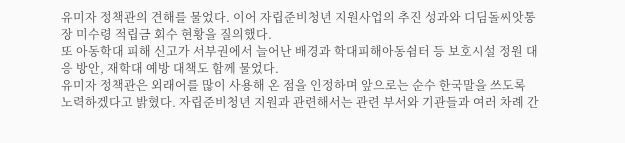유미자 정책관의 견해를 물었다. 이어 자립준비청년 지원사업의 추진 성과와 디딤돌씨앗통장 미수령 적립금 회수 현황을 질의했다.
또 아동학대 피해 신고가 서부권에서 늘어난 배경과 학대피해아동쉼터 등 보호시설 정원 대응 방안, 재학대 예방 대책도 함께 물었다.
유미자 정책관은 외래어를 많이 사용해 온 점을 인정하며 앞으로는 순수 한국말을 쓰도록 노력하겠다고 밝혔다. 자립준비청년 지원과 관련해서는 관련 부서와 기관들과 여러 차례 간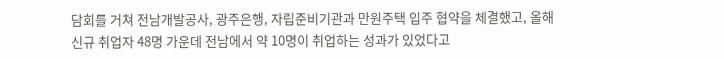담회를 거쳐 전남개발공사, 광주은행, 자립준비기관과 만원주택 입주 협약을 체결했고, 올해 신규 취업자 48명 가운데 전남에서 약 10명이 취업하는 성과가 있었다고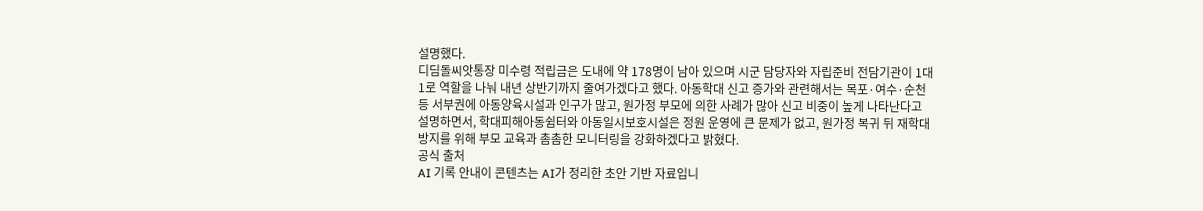설명했다.
디딤돌씨앗통장 미수령 적립금은 도내에 약 178명이 남아 있으며 시군 담당자와 자립준비 전담기관이 1대1로 역할을 나눠 내년 상반기까지 줄여가겠다고 했다. 아동학대 신고 증가와 관련해서는 목포·여수·순천 등 서부권에 아동양육시설과 인구가 많고, 원가정 부모에 의한 사례가 많아 신고 비중이 높게 나타난다고 설명하면서, 학대피해아동쉼터와 아동일시보호시설은 정원 운영에 큰 문제가 없고, 원가정 복귀 뒤 재학대 방지를 위해 부모 교육과 촘촘한 모니터링을 강화하겠다고 밝혔다.
공식 출처
AI 기록 안내이 콘텐츠는 AI가 정리한 초안 기반 자료입니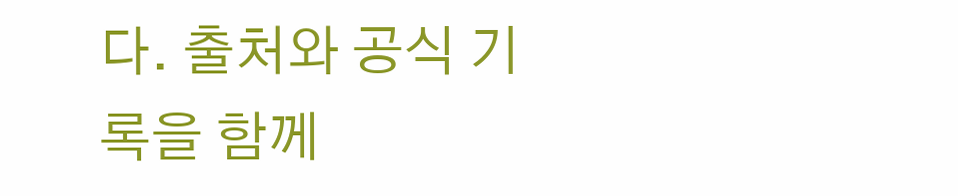다. 출처와 공식 기록을 함께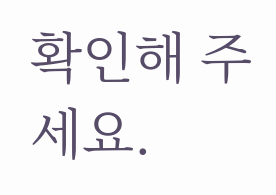확인해 주세요.